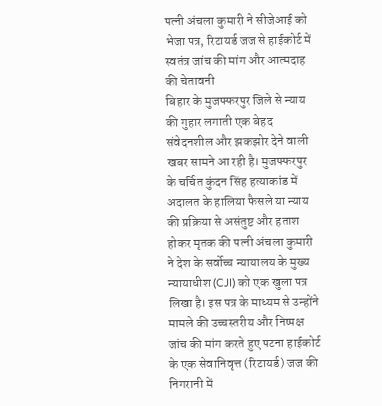पत्नी अंचला कुमारी ने सीजेआई को भेजा पत्र, रिटायर्ड जज से हाईकोर्ट में स्वतंत्र जांच की मांग और आत्मदाह की चेतावनी
बिहार के मुजफ्फरपुर जिले से न्याय की गुहार लगाती एक बेहद संवेदनशील और झकझोर देने वाली खबर सामने आ रही है। मुजफ्फरपुर के चर्चित कुंदन सिंह हत्याकांड में अदालत के हालिया फैसले या न्याय की प्रक्रिया से असंतुष्ट और हताश होकर मृतक की पत्नी अंचला कुमारी ने देश के सर्वोच्च न्यायालय के मुख्य न्यायाधीश (CJI) को एक खुला पत्र लिखा है। इस पत्र के माध्यम से उन्होंने मामले की उच्चस्तरीय और निष्पक्ष जांच की मांग करते हुए पटना हाईकोर्ट के एक सेवानिवृत्त (रिटायर्ड) जज की निगरानी में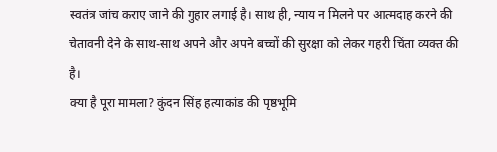स्वतंत्र जांच कराए जाने की गुहार लगाई है। साथ ही, न्याय न मिलने पर आत्मदाह करने की चेतावनी देने के साथ-साथ अपने और अपने बच्चों की सुरक्षा को लेकर गहरी चिंता व्यक्त की है।
क्या है पूरा मामला? कुंदन सिंह हत्याकांड की पृष्ठभूमि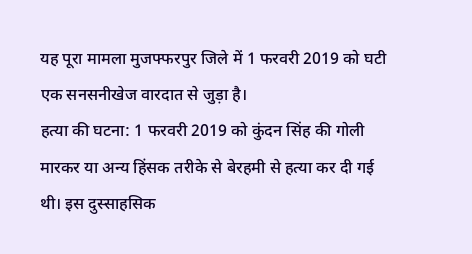यह पूरा मामला मुजफ्फरपुर जिले में 1 फरवरी 2019 को घटी एक सनसनीखेज वारदात से जुड़ा है।
हत्या की घटना: 1 फरवरी 2019 को कुंदन सिंह की गोली मारकर या अन्य हिंसक तरीके से बेरहमी से हत्या कर दी गई थी। इस दुस्साहसिक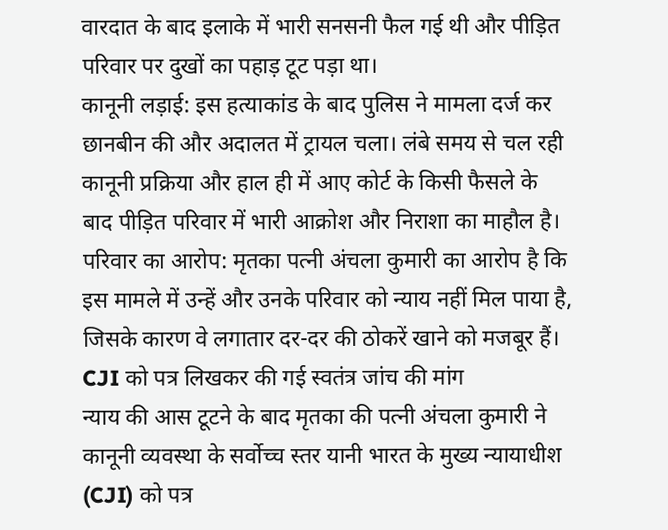वारदात के बाद इलाके में भारी सनसनी फैल गई थी और पीड़ित परिवार पर दुखों का पहाड़ टूट पड़ा था।
कानूनी लड़ाई: इस हत्याकांड के बाद पुलिस ने मामला दर्ज कर छानबीन की और अदालत में ट्रायल चला। लंबे समय से चल रही कानूनी प्रक्रिया और हाल ही में आए कोर्ट के किसी फैसले के बाद पीड़ित परिवार में भारी आक्रोश और निराशा का माहौल है।
परिवार का आरोप: मृतका पत्नी अंचला कुमारी का आरोप है कि इस मामले में उन्हें और उनके परिवार को न्याय नहीं मिल पाया है, जिसके कारण वे लगातार दर-दर की ठोकरें खाने को मजबूर हैं।
CJI को पत्र लिखकर की गई स्वतंत्र जांच की मांग
न्याय की आस टूटने के बाद मृतका की पत्नी अंचला कुमारी ने कानूनी व्यवस्था के सर्वोच्च स्तर यानी भारत के मुख्य न्यायाधीश (CJI) को पत्र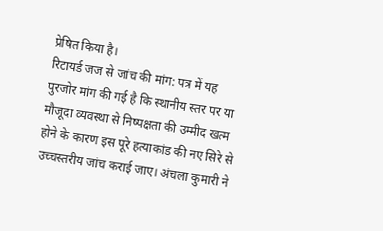प्रेषित किया है।
रिटायर्ड जज से जांच की मांग: पत्र में यह पुरजोर मांग की गई है कि स्थानीय स्तर पर या मौजूदा व्यवस्था से निष्पक्षता की उम्मीद खत्म होने के कारण इस पूरे हत्याकांड की नए सिरे से उच्चस्तरीय जांच कराई जाए। अंचला कुमारी ने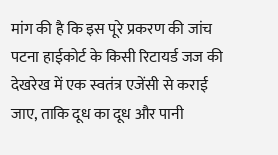मांग की है कि इस पूरे प्रकरण की जांच पटना हाईकोर्ट के किसी रिटायर्ड जज की देखरेख में एक स्वतंत्र एजेंसी से कराई जाए, ताकि दूध का दूध और पानी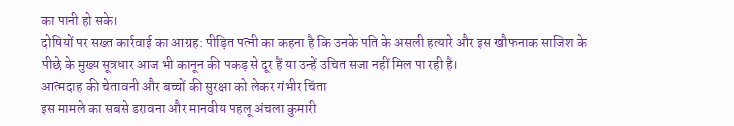का पानी हो सके।
दोषियों पर सख्त कार्रवाई का आग्रह: पीड़ित पत्नी का कहना है कि उनके पति के असली हत्यारे और इस खौफनाक साजिश के पीछे के मुख्य सूत्रधार आज भी कानून की पकड़ से दूर हैं या उन्हें उचित सजा नहीं मिल पा रही है।
आत्मदाह की चेतावनी और बच्चों की सुरक्षा को लेकर गंभीर चिंता
इस मामले का सबसे डरावना और मानवीय पहलू अंचला कुमारी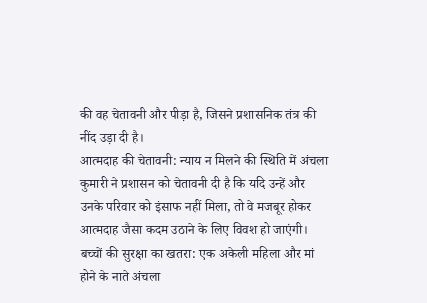की वह चेतावनी और पीड़ा है, जिसने प्रशासनिक तंत्र की नींद उड़ा दी है।
आत्मदाह की चेतावनी: न्याय न मिलने की स्थिति में अंचला कुमारी ने प्रशासन को चेतावनी दी है कि यदि उन्हें और उनके परिवार को इंसाफ नहीं मिला, तो वे मजबूर होकर आत्मदाह जैसा कदम उठाने के लिए विवश हो जाएंगी।
बच्चों की सुरक्षा का खतरा: एक अकेली महिला और मां होने के नाते अंचला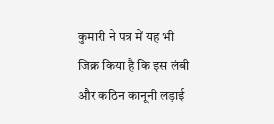कुमारी ने पत्र में यह भी जिक्र किया है कि इस लंबी और कठिन कानूनी लड़ाई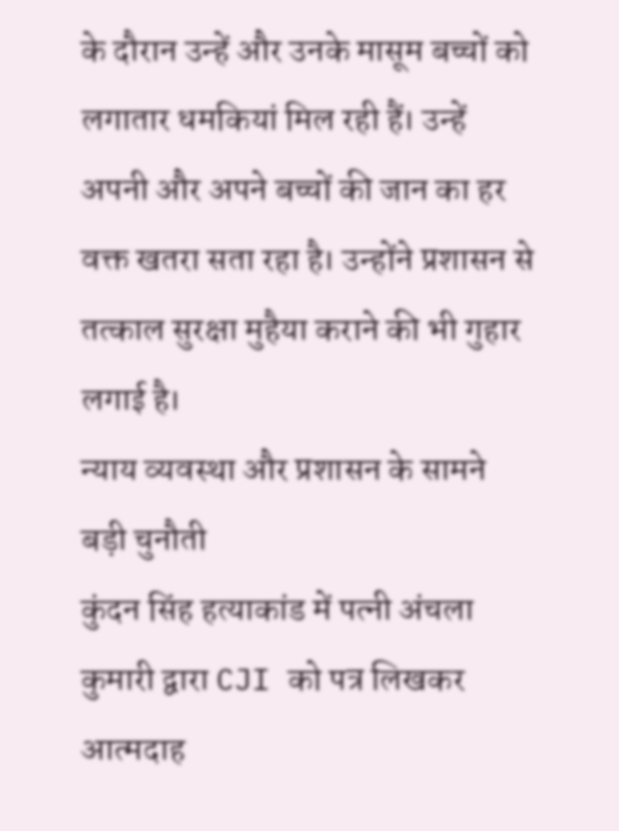के दौरान उन्हें और उनके मासूम बच्चों को लगातार धमकियां मिल रही हैं। उन्हें अपनी और अपने बच्चों की जान का हर वक्त खतरा सता रहा है। उन्होंने प्रशासन से तत्काल सुरक्षा मुहैया कराने की भी गुहार लगाई है।
न्याय व्यवस्था और प्रशासन के सामने बड़ी चुनौती
कुंदन सिंह हत्याकांड में पत्नी अंचला कुमारी द्वारा CJI को पत्र लिखकर आत्मदाह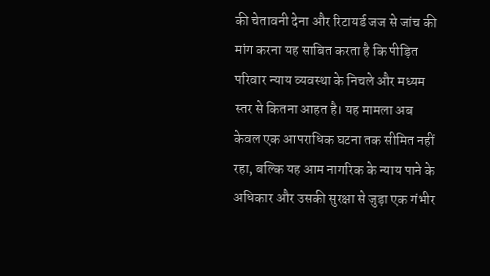की चेतावनी देना और रिटायर्ड जज से जांच की मांग करना यह साबित करता है कि पीड़ित परिवार न्याय व्यवस्था के निचले और मध्यम स्तर से कितना आहत है। यह मामला अब केवल एक आपराधिक घटना तक सीमित नहीं रहा, बल्कि यह आम नागरिक के न्याय पाने के अधिकार और उसकी सुरक्षा से जुड़ा एक गंभीर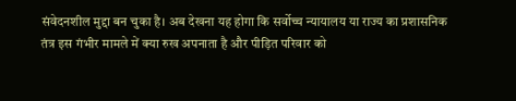संवेदनशील मुद्दा बन चुका है। अब देखना यह होगा कि सर्वोच्च न्यायालय या राज्य का प्रशासनिक तंत्र इस गंभीर मामले में क्या रुख अपनाता है और पीड़ित परिवार को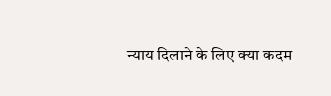न्याय दिलाने के लिए क्या कदम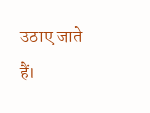उठाए जाते हैं।